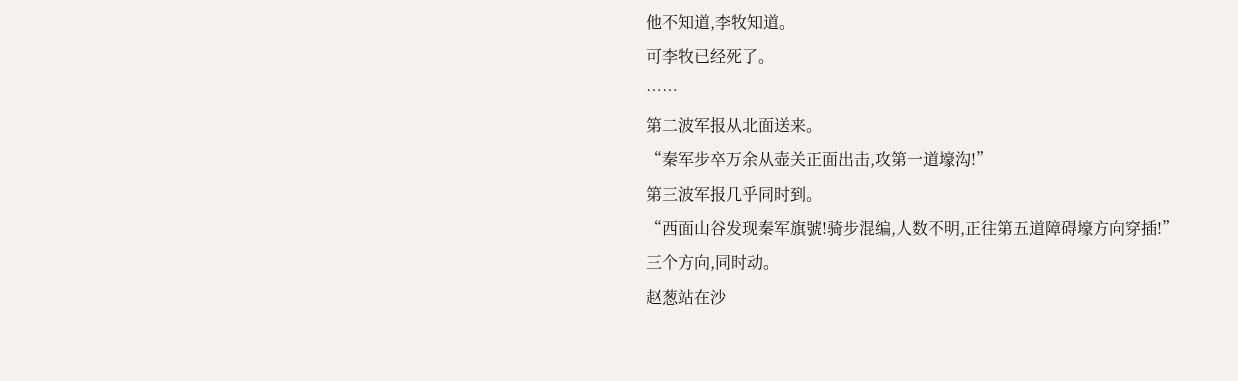他不知道,李牧知道。
可李牧已经死了。
……
第二波军报从北面送来。
“秦军步卒万余从壶关正面出击,攻第一道壕沟!”
第三波军报几乎同时到。
“西面山谷发现秦军旗號!骑步混编,人数不明,正往第五道障碍壕方向穿插!”
三个方向,同时动。
赵葱站在沙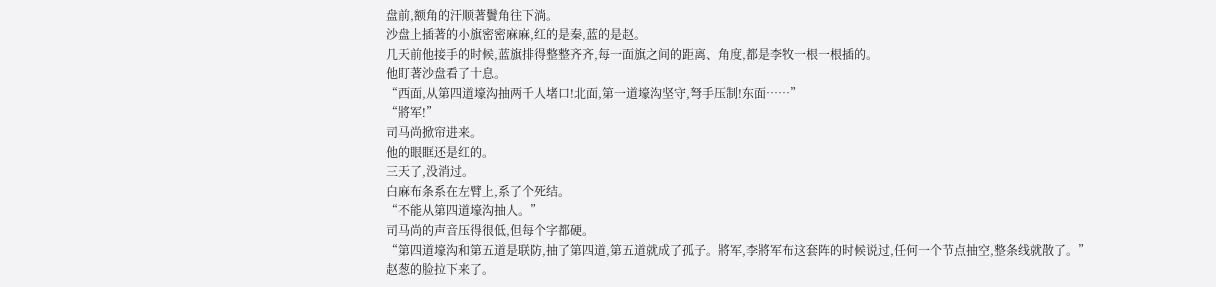盘前,额角的汗顺著鬢角往下淌。
沙盘上插著的小旗密密麻麻,红的是秦,蓝的是赵。
几天前他接手的时候,蓝旗排得整整齐齐,每一面旗之间的距离、角度,都是李牧一根一根插的。
他盯著沙盘看了十息。
“西面,从第四道壕沟抽两千人堵口!北面,第一道壕沟坚守,弩手压制!东面……”
“將军!”
司马尚掀帘进来。
他的眼眶还是红的。
三天了,没消过。
白麻布条系在左臂上,系了个死结。
“不能从第四道壕沟抽人。”
司马尚的声音压得很低,但每个字都硬。
“第四道壕沟和第五道是联防,抽了第四道,第五道就成了孤子。將军,李將军布这套阵的时候说过,任何一个节点抽空,整条线就散了。”
赵葱的脸拉下来了。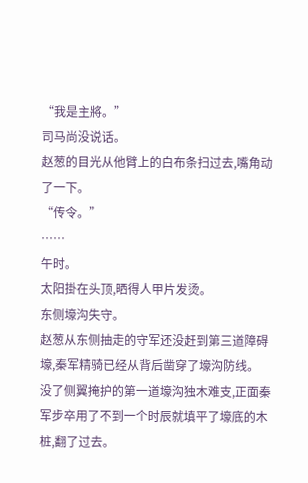“我是主將。”
司马尚没说话。
赵葱的目光从他臂上的白布条扫过去,嘴角动了一下。
“传令。”
……
午时。
太阳掛在头顶,晒得人甲片发烫。
东侧壕沟失守。
赵葱从东侧抽走的守军还没赶到第三道障碍壕,秦军精骑已经从背后凿穿了壕沟防线。
没了侧翼掩护的第一道壕沟独木难支,正面秦军步卒用了不到一个时辰就填平了壕底的木桩,翻了过去。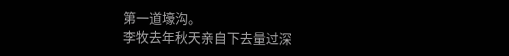第一道壕沟。
李牧去年秋天亲自下去量过深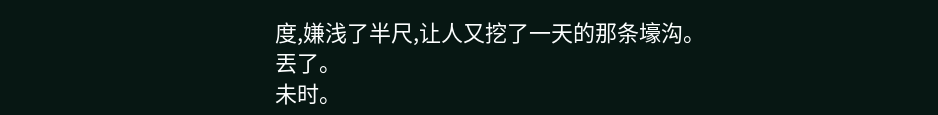度,嫌浅了半尺,让人又挖了一天的那条壕沟。
丟了。
未时。